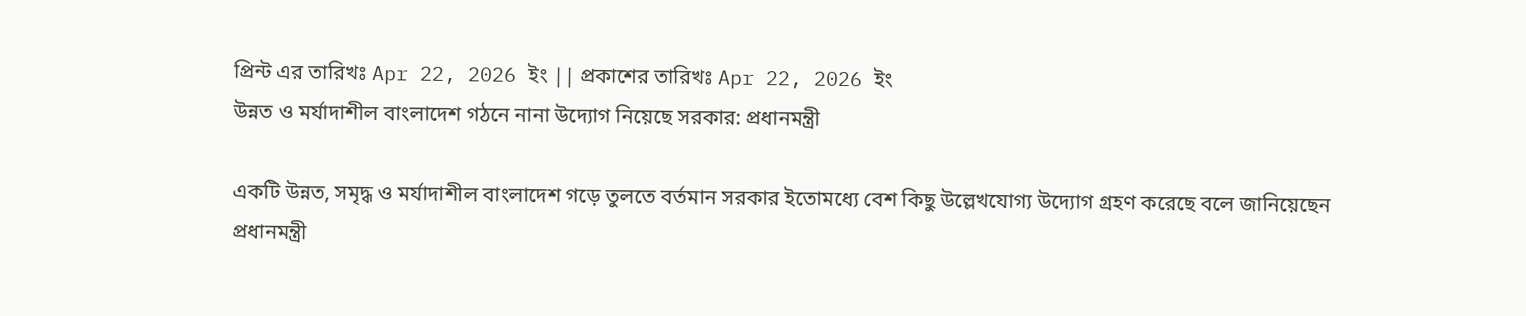প্রিন্ট এর তারিখঃ Apr 22, 2026 ইং || প্রকাশের তারিখঃ Apr 22, 2026 ইং
উন্নত ও মর্যাদাশীল বাংলাদেশ গঠনে নানা উদ্যোগ নিয়েছে সরকার: প্রধানমন্ত্রী

একটি উন্নত, সমৃদ্ধ ও মর্যাদাশীল বাংলাদেশ গড়ে তুলতে বর্তমান সরকার ইতোমধ্যে বেশ কিছু উল্লেখযোগ্য উদ্যোগ গ্রহণ করেছে বলে জানিয়েছেন প্রধানমন্ত্রী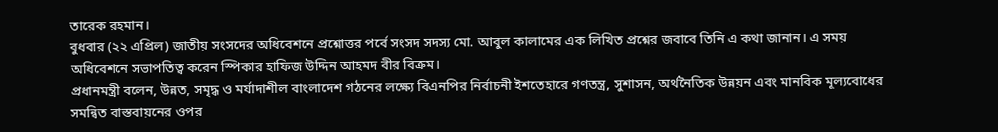তারেক রহমান।
বুধবার (২২ এপ্রিল) জাতীয় সংসদের অধিবেশনে প্রশ্নোত্তর পর্বে সংসদ সদস্য মো. আবুল কালামের এক লিখিত প্রশ্নের জবাবে তিনি এ কথা জানান। এ সময় অধিবেশনে সভাপতিত্ব করেন স্পিকার হাফিজ উদ্দিন আহমদ বীর বিক্রম।
প্রধানমন্ত্রী বলেন, উন্নত, সমৃদ্ধ ও মর্যাদাশীল বাংলাদেশ গঠনের লক্ষ্যে বিএনপির নির্বাচনী ইশতেহারে গণতন্ত্র, সুশাসন, অর্থনৈতিক উন্নয়ন এবং মানবিক মূল্যবোধের সমন্বিত বাস্তবায়নের ওপর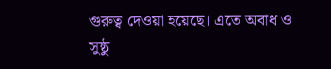গুরুত্ব দেওয়া হয়েছে। এতে অবাধ ও সুষ্ঠু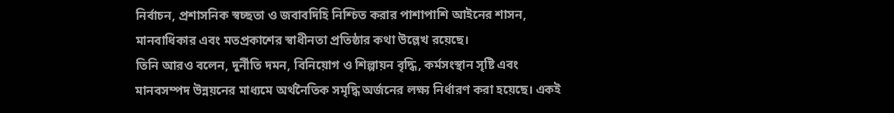নির্বাচন, প্রশাসনিক স্বচ্ছতা ও জবাবদিহি নিশ্চিত করার পাশাপাশি আইনের শাসন, মানবাধিকার এবং মতপ্রকাশের স্বাধীনতা প্রতিষ্ঠার কথা উল্লেখ রয়েছে।
তিনি আরও বলেন, দুর্নীতি দমন, বিনিয়োগ ও শিল্পায়ন বৃদ্ধি, কর্মসংস্থান সৃষ্টি এবং মানবসম্পদ উন্নয়নের মাধ্যমে অর্থনৈতিক সমৃদ্ধি অর্জনের লক্ষ্য নির্ধারণ করা হয়েছে। একই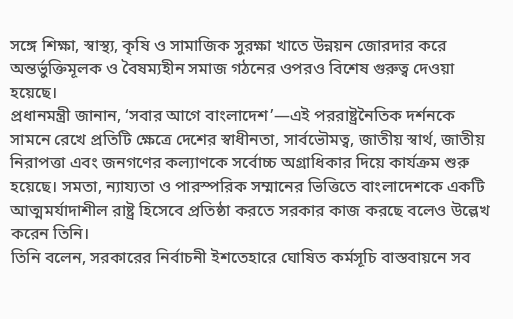সঙ্গে শিক্ষা, স্বাস্থ্য, কৃষি ও সামাজিক সুরক্ষা খাতে উন্নয়ন জোরদার করে অন্তর্ভুক্তিমূলক ও বৈষম্যহীন সমাজ গঠনের ওপরও বিশেষ গুরুত্ব দেওয়া হয়েছে।
প্রধানমন্ত্রী জানান, ‘সবার আগে বাংলাদেশ’—এই পররাষ্ট্রনৈতিক দর্শনকে সামনে রেখে প্রতিটি ক্ষেত্রে দেশের স্বাধীনতা, সার্বভৌমত্ব, জাতীয় স্বার্থ, জাতীয় নিরাপত্তা এবং জনগণের কল্যাণকে সর্বোচ্চ অগ্রাধিকার দিয়ে কার্যক্রম শুরু হয়েছে। সমতা, ন্যায্যতা ও পারস্পরিক সম্মানের ভিত্তিতে বাংলাদেশকে একটি আত্মমর্যাদাশীল রাষ্ট্র হিসেবে প্রতিষ্ঠা করতে সরকার কাজ করছে বলেও উল্লেখ করেন তিনি।
তিনি বলেন, সরকারের নির্বাচনী ইশতেহারে ঘোষিত কর্মসূচি বাস্তবায়নে সব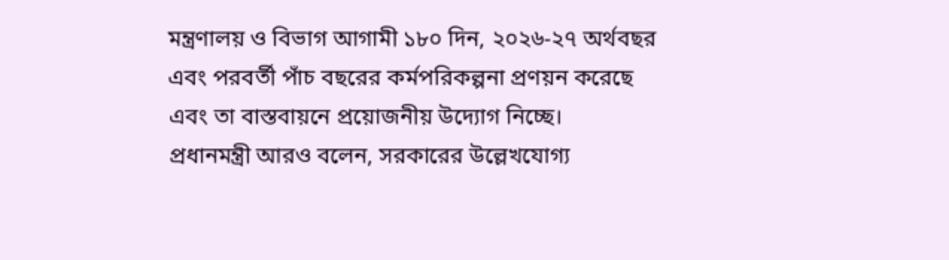মন্ত্রণালয় ও বিভাগ আগামী ১৮০ দিন, ২০২৬-২৭ অর্থবছর এবং পরবর্তী পাঁচ বছরের কর্মপরিকল্পনা প্রণয়ন করেছে এবং তা বাস্তবায়নে প্রয়োজনীয় উদ্যোগ নিচ্ছে।
প্রধানমন্ত্রী আরও বলেন, সরকারের উল্লেখযোগ্য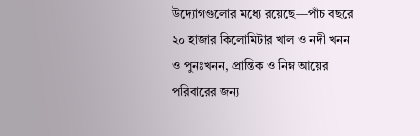উদ্যোগগুলোর মধ্যে রয়েছে—পাঁচ বছরে ২০ হাজার কিলোমিটার খাল ও নদী খনন ও পুনঃখনন, প্রান্তিক ও নিম্ন আয়ের পরিবারের জন্য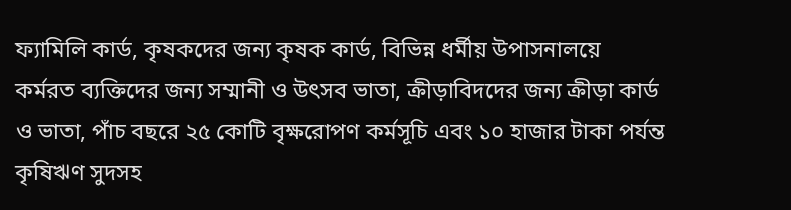ফ্যামিলি কার্ড, কৃষকদের জন্য কৃষক কার্ড, বিভিন্ন ধর্মীয় উপাসনালয়ে কর্মরত ব্যক্তিদের জন্য সম্মানী ও উৎসব ভাতা, ক্রীড়াবিদদের জন্য ক্রীড়া কার্ড ও ভাতা, পাঁচ বছরে ২৫ কোটি বৃক্ষরোপণ কর্মসূচি এবং ১০ হাজার টাকা পর্যন্ত কৃষিঋণ সুদসহ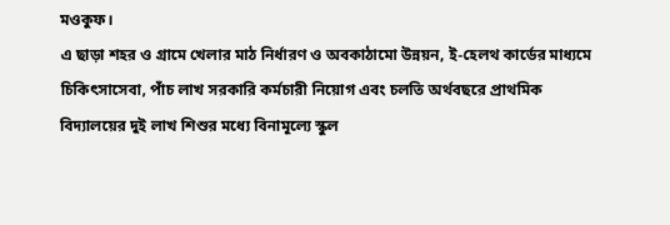মওকুফ।
এ ছাড়া শহর ও গ্রামে খেলার মাঠ নির্ধারণ ও অবকাঠামো উন্নয়ন, ই-হেলথ কার্ডের মাধ্যমে চিকিৎসাসেবা, পাঁচ লাখ সরকারি কর্মচারী নিয়োগ এবং চলতি অর্থবছরে প্রাথমিক বিদ্যালয়ের দুই লাখ শিশুর মধ্যে বিনামূল্যে স্কুল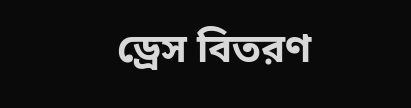ড্রেস বিতরণ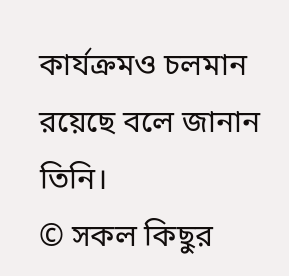কার্যক্রমও চলমান রয়েছে বলে জানান তিনি।
© সকল কিছুর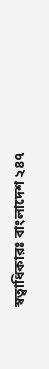স্বত্বাধিকারঃ বাংলাদেশ ২৪৭